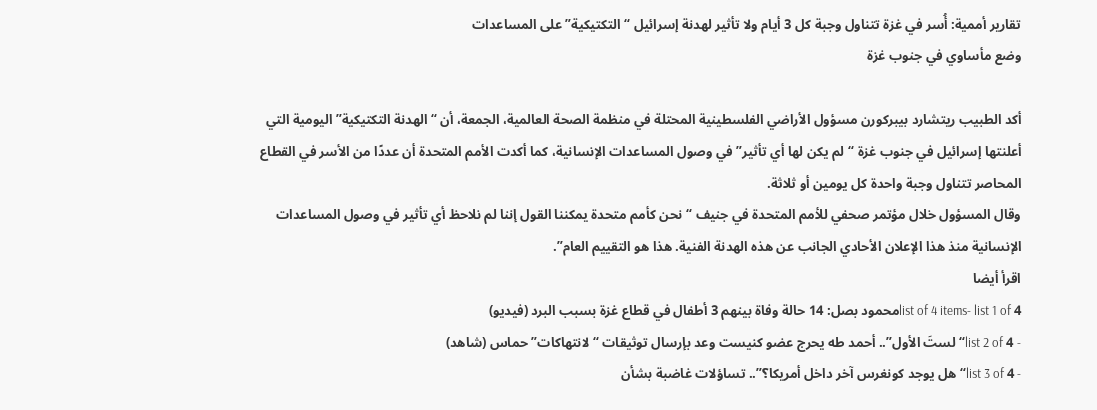تقارير أممية: أُسر في غزة تتناول وجبة كل 3 أيام ولا تأثير لهدنة إسرائيل “التكتيكية” على المساعدات
وضع مأساوي في جنوب غزة

أكد الطبيب ريتشارد بيبركورن مسؤول الأراضي الفلسطينية المحتلة في منظمة الصحة العالمية، الجمعة، أن “الهدنة التكتيكية” اليومية التي أعلنتها إسرائيل في جنوب غزة “لم يكن لها أي تأثير” في وصول المساعدات الإنسانية، كما أكدت الأمم المتحدة أن عددًا من الأسر في القطاع المحاصر تتناول وجبة واحدة كل يومين أو ثلاثة.
وقال المسؤول خلال مؤتمر صحفي للأمم المتحدة في جنيف “نحن كأمم متحدة يمكننا القول إننا لم نلاحظ أي تأثير في وصول المساعدات الإنسانية منذ هذا الإعلان الأحادي الجانب عن هذه الهدنة الفنية. هذا هو التقييم العام”.
اقرأ أيضا
list of 4 items- list 1 of 4محمود بصل: 14 حالة وفاة بينهم 3 أطفال في قطاع غزة بسبب البرد (فيديو)
- list 2 of 4“لستَ الأول”.. أحمد طه يحرج عضو كنيست وعد بإرسال توثيقات “لانتهاكات” حماس (شاهد)
- list 3 of 4“هل يوجد كونغرس آخر داخل أمريكا؟”.. تساؤلات غاضبة بشأن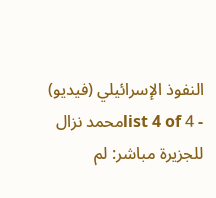النفوذ الإسرائيلي (فيديو)
- list 4 of 4محمد نزال للجزيرة مباشر: لم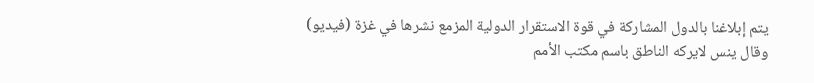يتم إبلاغنا بالدول المشاركة في قوة الاستقرار الدولية المزمع نشرها في غزة (فيديو)
وقال ينس لايركه الناطق باسم مكتب الأمم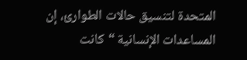المتحدة لتنسيق حالات الطوارئ، إن المساعدات الإنسانية “كانت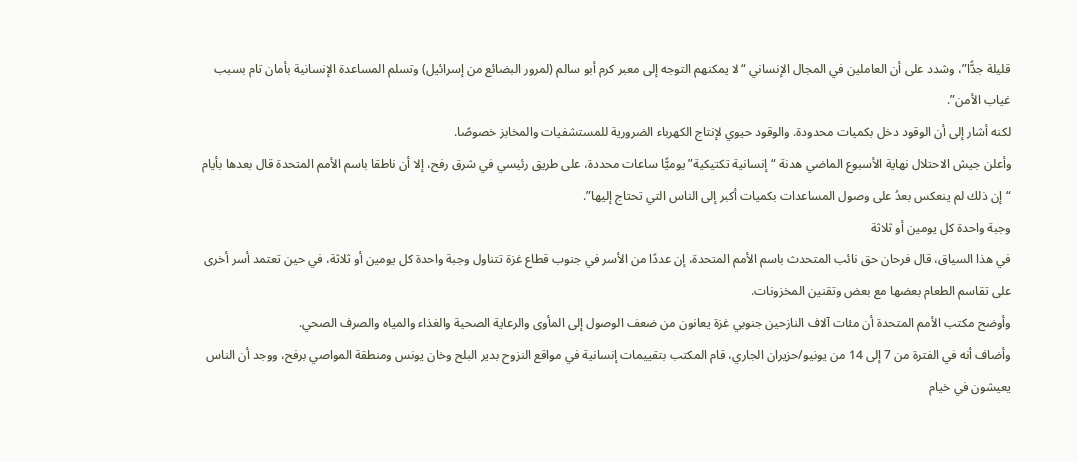قليلة جدًّا”، وشدد على أن العاملين في المجال الإنساني “لا يمكنهم التوجه إلى معبر كرم أبو سالم (لمرور البضائع من إسرائيل) وتسلم المساعدة الإنسانية بأمان تام بسبب غياب الأمن”.
لكنه أشار إلى أن الوقود دخل بكميات محدودة. والوقود حيوي لإنتاج الكهرباء الضرورية للمستشفيات والمخابز خصوصًا.
وأعلن جيش الاحتلال نهاية الأسبوع الماضي هدنة “إنسانية تكتيكية” يوميًّا ساعات محددة، على طريق رئيسي في شرق رفح، إلا أن ناطقا باسم الأمم المتحدة قال بعدها بأيام “إن ذلك لم ينعكس بعدُ على وصول المساعدات بكميات أكبر إلى الناس التي تحتاج إليها”.
وجبة واحدة كل يومين أو ثلاثة
في هذا السياق، قال فرحان حق نائب المتحدث باسم الأمم المتحدة، إن عددًا من الأسر في جنوب قطاع غزة تتناول وجبة واحدة كل يومين أو ثلاثة، في حين تعتمد أسر أخرى على تقاسم الطعام بعضها مع بعض وتقنين المخزونات.
وأوضح مكتب الأمم المتحدة أن مئات آلاف النازحين جنوبي غزة يعانون من ضعف الوصول إلى المأوى والرعاية الصحية والغذاء والمياه والصرف الصحي.
وأضاف أنه في الفترة من 7 إلى 14 من يونيو/حزيران الجاري، قام المكتب بتقييمات إنسانية في مواقع النزوح بدير البلح وخان يونس ومنطقة المواصي برفح، ووجد أن الناس يعيشون في خيام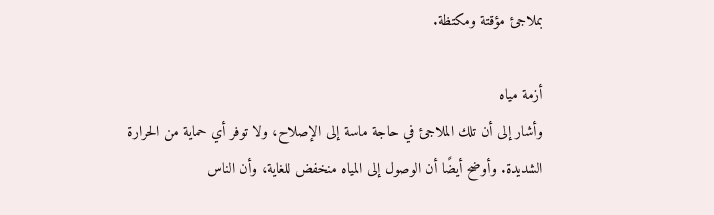بملاجئ مؤقتة ومكتظة.

أزمة مياه
وأشار إلى أن تلك الملاجئ في حاجة ماسة إلى الإصلاح، ولا توفر أي حماية من الحرارة الشديدة. وأوضح أيضًا أن الوصول إلى المياه منخفض للغاية، وأن الناس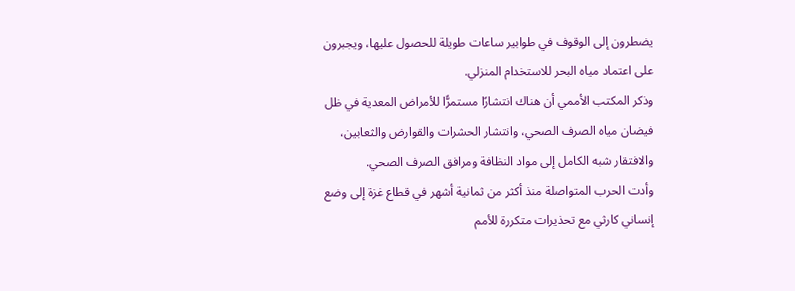يضطرون إلى الوقوف في طوابير ساعات طويلة للحصول عليها، ويجبرون على اعتماد مياه البحر للاستخدام المنزلي.
وذكر المكتب الأممي أن هناك انتشارًا مستمرًّا للأمراض المعدية في ظل فيضان مياه الصرف الصحي، وانتشار الحشرات والقوارض والثعابين، والافتقار شبه الكامل إلى مواد النظافة ومرافق الصرف الصحي.
وأدت الحرب المتواصلة منذ أكثر من ثمانية أشهر في قطاع غزة إلى وضع إنساني كارثي مع تحذيرات متكررة للأمم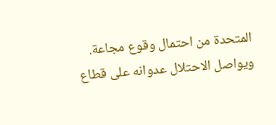المتحدة من احتمال وقوع مجاعة.
ويواصل الاحتلال عدوانه على قطاع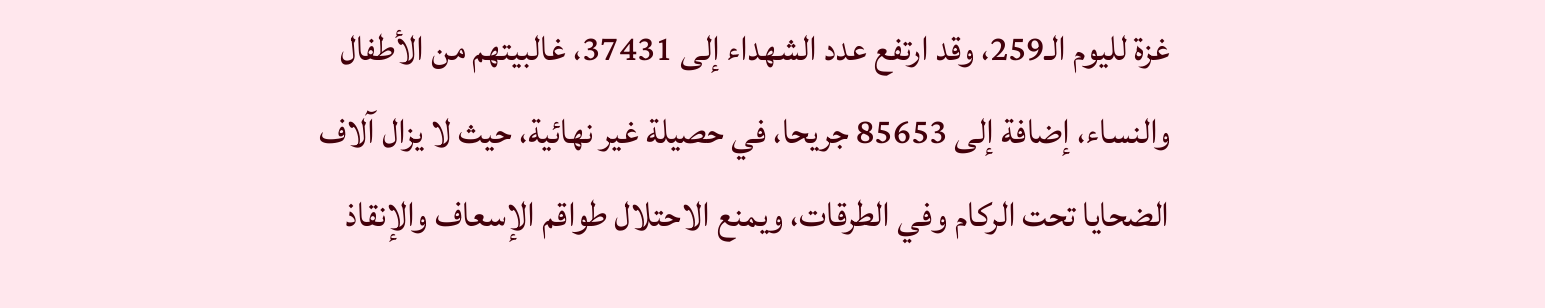غزة لليوم الـ259، وقد ارتفع عدد الشهداء إلى 37431، غالبيتهم من الأطفال والنساء، إضافة إلى 85653 جريحا، في حصيلة غير نهائية، حيث لا يزال آلاف الضحايا تحت الركام وفي الطرقات، ويمنع الاحتلال طواقم الإسعاف والإنقاذ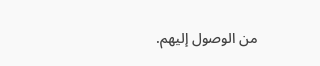من الوصول إليهم.